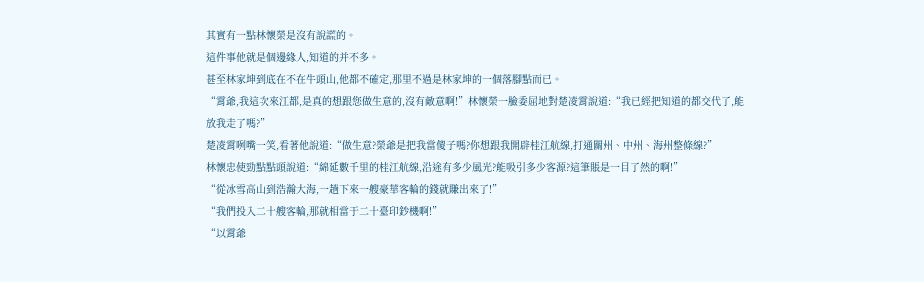其實有一點林懷榮是沒有說謊的。
這件事他就是個邊緣人,知道的并不多。
甚至林家坤到底在不在牛頭山,他都不確定,那里不過是林家坤的一個落腳點而已。
“霄爺,我這次來江都,是真的想跟您做生意的,沒有敵意啊!”林懷榮一臉委屈地對楚凌霄說道:“我已經把知道的都交代了,能放我走了嗎?”
楚凌霄咧嘴一笑,看著他說道:“做生意?榮爺是把我當傻子嗎?你想跟我開辟桂江航線,打通關州、中州、海州整條線?”
林懷忠使勁點點頭說道:“綿延數千里的桂江航線,沿途有多少風光?能吸引多少客源?這筆賬是一目了然的啊!”
“從冰雪高山到浩瀚大海,一趟下來一艘豪華客輪的錢就賺出來了!”
“我們投入二十艘客輪,那就相當于二十臺印鈔機啊!”
“以霄爺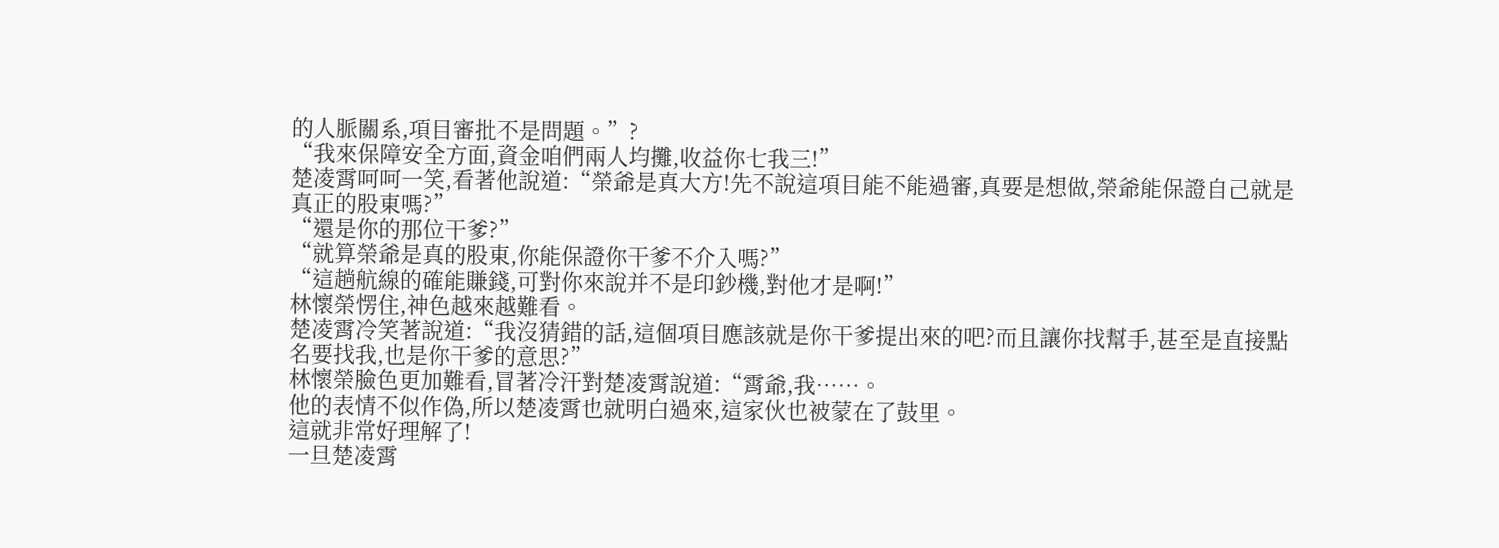的人脈關系,項目審批不是問題。”?
“我來保障安全方面,資金咱們兩人均攤,收益你七我三!”
楚凌霄呵呵一笑,看著他說道:“榮爺是真大方!先不說這項目能不能過審,真要是想做,榮爺能保證自己就是真正的股東嗎?”
“還是你的那位干爹?”
“就算榮爺是真的股東,你能保證你干爹不介入嗎?”
“這趟航線的確能賺錢,可對你來說并不是印鈔機,對他才是啊!”
林懷榮愣住,神色越來越難看。
楚凌霄冷笑著說道:“我沒猜錯的話,這個項目應該就是你干爹提出來的吧?而且讓你找幫手,甚至是直接點名要找我,也是你干爹的意思?”
林懷榮臉色更加難看,冒著冷汗對楚凌霄說道:“霄爺,我……。
他的表情不似作偽,所以楚凌霄也就明白過來,這家伙也被蒙在了鼓里。
這就非常好理解了!
一旦楚凌霄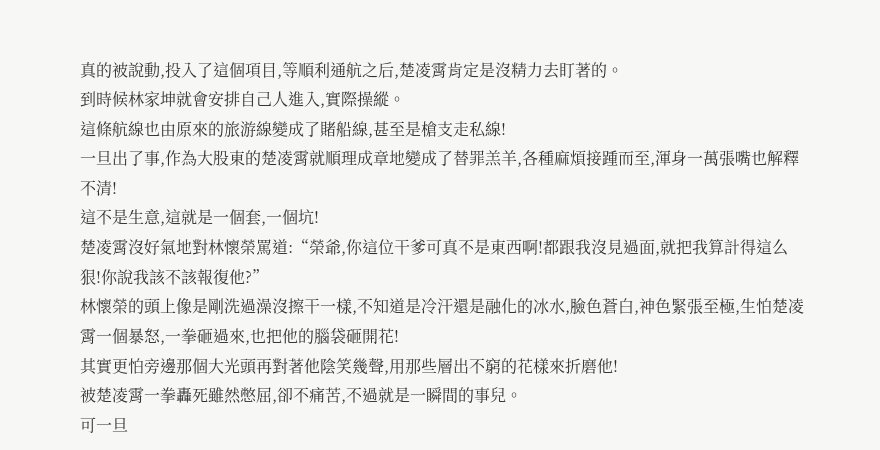真的被說動,投入了這個項目,等順利通航之后,楚凌霄肯定是沒精力去盯著的。
到時候林家坤就會安排自己人進入,實際操縱。
這條航線也由原來的旅游線變成了賭船線,甚至是槍支走私線!
一旦出了事,作為大股東的楚凌霄就順理成章地變成了替罪羔羊,各種麻煩接踵而至,渾身一萬張嘴也解釋不清!
這不是生意,這就是一個套,一個坑!
楚凌霄沒好氣地對林懷榮罵道:“榮爺,你這位干爹可真不是東西啊!都跟我沒見過面,就把我算計得這么狠!你說我該不該報復他?”
林懷榮的頭上像是剛洗過澡沒擦干一樣,不知道是冷汗還是融化的冰水,臉色蒼白,神色緊張至極,生怕楚凌霄一個暴怒,一拳砸過來,也把他的腦袋砸開花!
其實更怕旁邊那個大光頭再對著他陰笑幾聲,用那些層出不窮的花樣來折磨他!
被楚凌霄一拳轟死雖然憋屈,卻不痛苦,不過就是一瞬間的事兒。
可一旦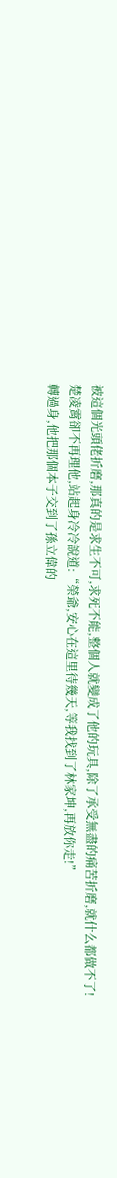被這個光頭佬折磨,那真的是求生不可,求死不能,整個人就變成了他的玩具,除了承受無盡的痛苦折磨,就什么都做不了!
楚凌霄卻不再理他,站起身冷冷說道:“榮爺,安心在這里待幾天,等我找到了林家坤,再放你走!”
轉過身,他把那個本子交到了孫立偉的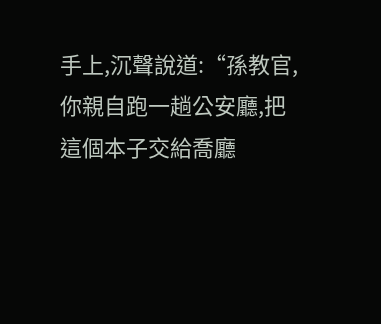手上,沉聲說道:“孫教官,你親自跑一趟公安廳,把這個本子交給喬廳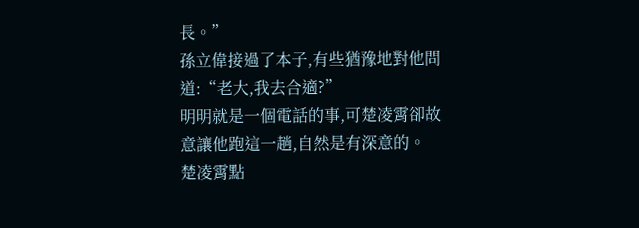長。”
孫立偉接過了本子,有些猶豫地對他問道:“老大,我去合適?”
明明就是一個電話的事,可楚凌霄卻故意讓他跑這一趟,自然是有深意的。
楚凌霄點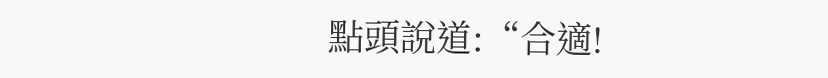點頭說道:“合適!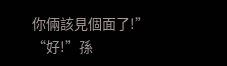你倆該見個面了!”
“好!”孫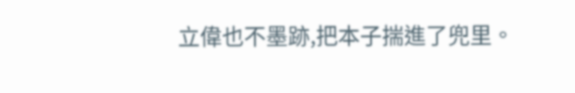立偉也不墨跡,把本子揣進了兜里。